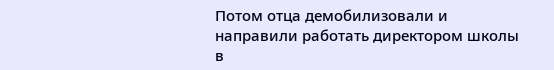Потом отца демобилизовали и направили работать директором школы в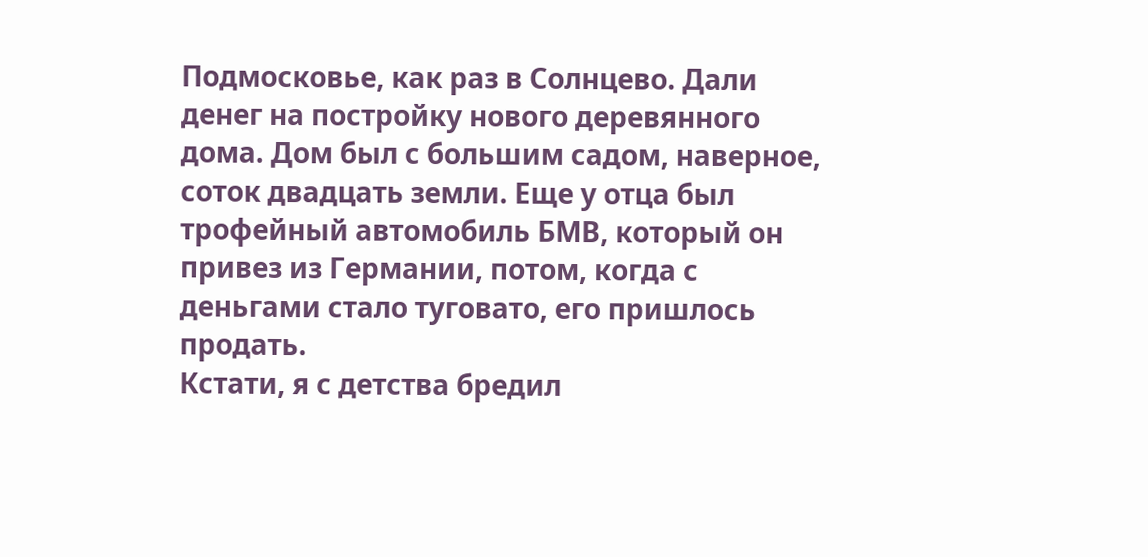Подмосковье, как раз в Солнцево. Дали денег на постройку нового деревянного дома. Дом был с большим садом, наверное, соток двадцать земли. Еще у отца был трофейный автомобиль БМВ, который он привез из Германии, потом, когда с деньгами стало туговато, его пришлось продать.
Кстати, я с детства бредил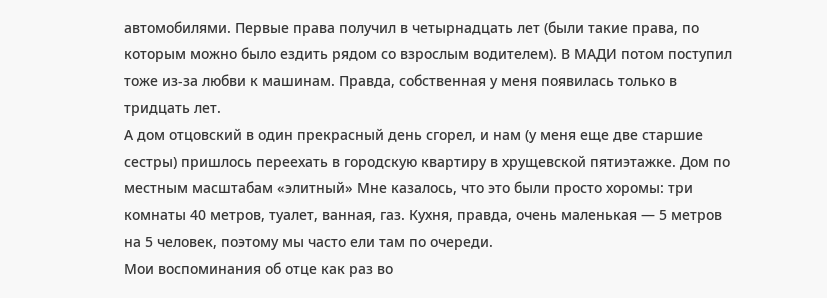автомобилями. Первые права получил в четырнадцать лет (были такие права, по которым можно было ездить рядом со взрослым водителем). В МАДИ потом поступил тоже из-за любви к машинам. Правда, собственная у меня появилась только в тридцать лет.
А дом отцовский в один прекрасный день сгорел, и нам (у меня еще две старшие сестры) пришлось переехать в городскую квартиру в хрущевской пятиэтажке. Дом по местным масштабам «элитный» Мне казалось, что это были просто хоромы: три комнаты 40 метров, туалет, ванная, газ. Кухня, правда, очень маленькая — 5 метров на 5 человек, поэтому мы часто ели там по очереди.
Мои воспоминания об отце как раз во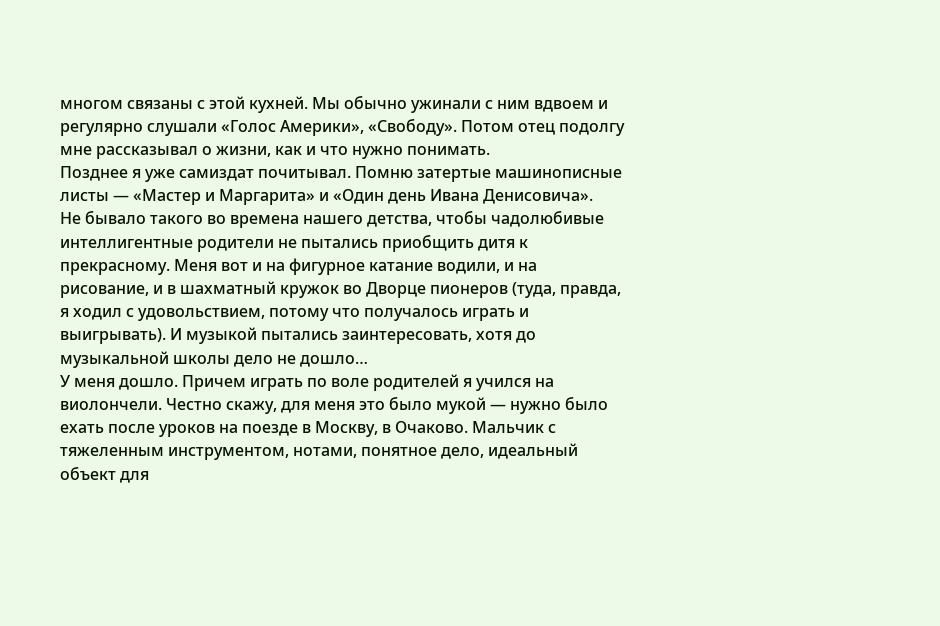многом связаны с этой кухней. Мы обычно ужинали с ним вдвоем и регулярно слушали «Голос Америки», «Свободу». Потом отец подолгу мне рассказывал о жизни, как и что нужно понимать.
Позднее я уже самиздат почитывал. Помню затертые машинописные листы — «Мастер и Маргарита» и «Один день Ивана Денисовича».
Не бывало такого во времена нашего детства, чтобы чадолюбивые интеллигентные родители не пытались приобщить дитя к прекрасному. Меня вот и на фигурное катание водили, и на рисование, и в шахматный кружок во Дворце пионеров (туда, правда, я ходил с удовольствием, потому что получалось играть и выигрывать). И музыкой пытались заинтересовать, хотя до музыкальной школы дело не дошло…
У меня дошло. Причем играть по воле родителей я учился на виолончели. Честно скажу, для меня это было мукой — нужно было ехать после уроков на поезде в Москву, в Очаково. Мальчик с тяжеленным инструментом, нотами, понятное дело, идеальный объект для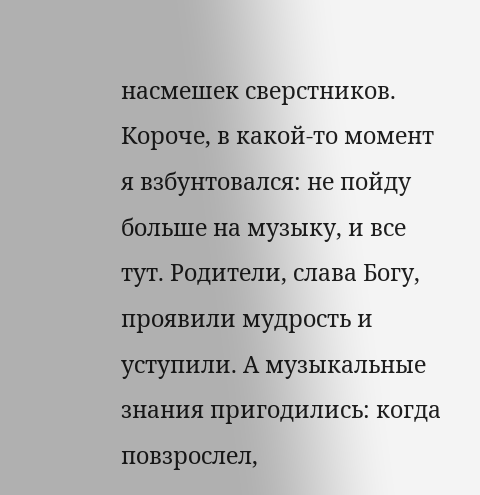насмешек сверстников. Короче, в какой-то момент я взбунтовался: не пойду больше на музыку, и все тут. Родители, слава Богу, проявили мудрость и уступили. А музыкальные знания пригодились: когда повзрослел,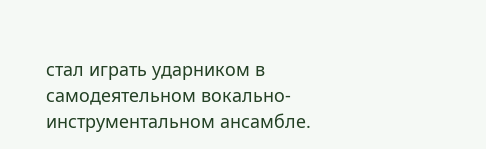стал играть ударником в самодеятельном вокально- инструментальном ансамбле.